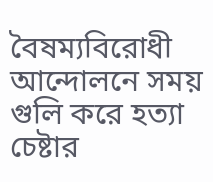বৈষম্যবিরোধী আন্দোলনে সময় গুলি করে হত্যা চেষ্টার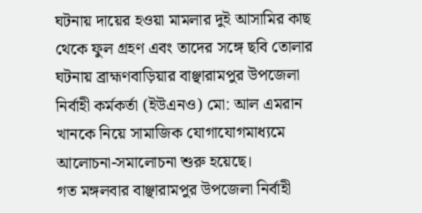ঘটনায় দায়ের হওয়া মামলার দুই আসামির কাছ থেকে ফুল গ্রহণ এবং তাদের সঙ্গে ছবি তোলার ঘটনায় ব্রাহ্মণবাড়িয়ার বাঞ্ছারামপুর উপজেলা নির্বাহী কর্মকর্তা (ইউএনও) মো: আল এমরান খানকে নিয়ে সামাজিক যোগাযোগমাধ্যমে আলোচনা-সমালোচনা শুরু হয়েছে।
গত মঙ্গলবার বাঞ্ছারামপুর উপজেলা নির্বাহী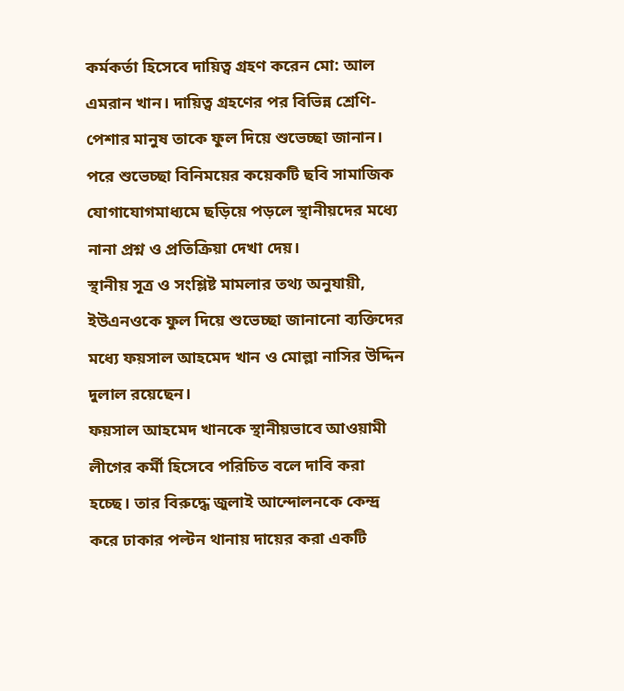কর্মকর্তা হিসেবে দায়িত্ব গ্রহণ করেন মো: আল এমরান খান। দায়িত্ব গ্রহণের পর বিভিন্ন শ্রেণি-পেশার মানুষ তাকে ফুল দিয়ে শুভেচ্ছা জানান।
পরে শুভেচ্ছা বিনিময়ের কয়েকটি ছবি সামাজিক যোগাযোগমাধ্যমে ছড়িয়ে পড়লে স্থানীয়দের মধ্যে নানা প্রশ্ন ও প্রতিক্রিয়া দেখা দেয়।
স্থানীয় সূত্র ও সংশ্লিষ্ট মামলার তথ্য অনুযায়ী, ইউএনওকে ফুল দিয়ে শুভেচ্ছা জানানো ব্যক্তিদের মধ্যে ফয়সাল আহমেদ খান ও মোল্লা নাসির উদ্দিন দুলাল রয়েছেন।
ফয়সাল আহমেদ খানকে স্থানীয়ভাবে আওয়ামী লীগের কর্মী হিসেবে পরিচিত বলে দাবি করা হচ্ছে। তার বিরুদ্ধে জুলাই আন্দোলনকে কেন্দ্র করে ঢাকার পল্টন থানায় দায়ের করা একটি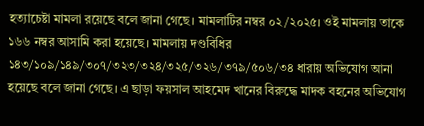হত্যাচেষ্টা মামলা রয়েছে বলে জানা গেছে। মামলাটির নম্বর ০২/২০২৫। ওই মামলায় তাকে ১৬৬ নম্বর আসামি করা হয়েছে। মামলায় দণ্ডবিধির ১৪৩/১০৯/১৪৯/৩০৭/৩২৩/৩২৪/৩২৫/৩২৬/৩৭৯/৫০৬/৩৪ ধারায় অভিযোগ আনা হয়েছে বলে জানা গেছে। এ ছাড়া ফয়সাল আহমেদ খানের বিরুদ্ধে মাদক বহনের অভিযোগ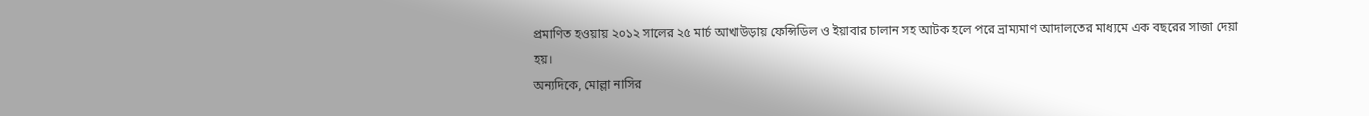প্রমাণিত হওয়ায় ২০১২ সালের ২৫ মার্চ আখাউড়ায় ফেন্সিডিল ও ইয়াবার চালান সহ আটক হলে পরে ভ্রাম্যমাণ আদালতের মাধ্যমে এক বছরের সাজা দেয়া হয়।
অন্যদিকে, মোল্লা নাসির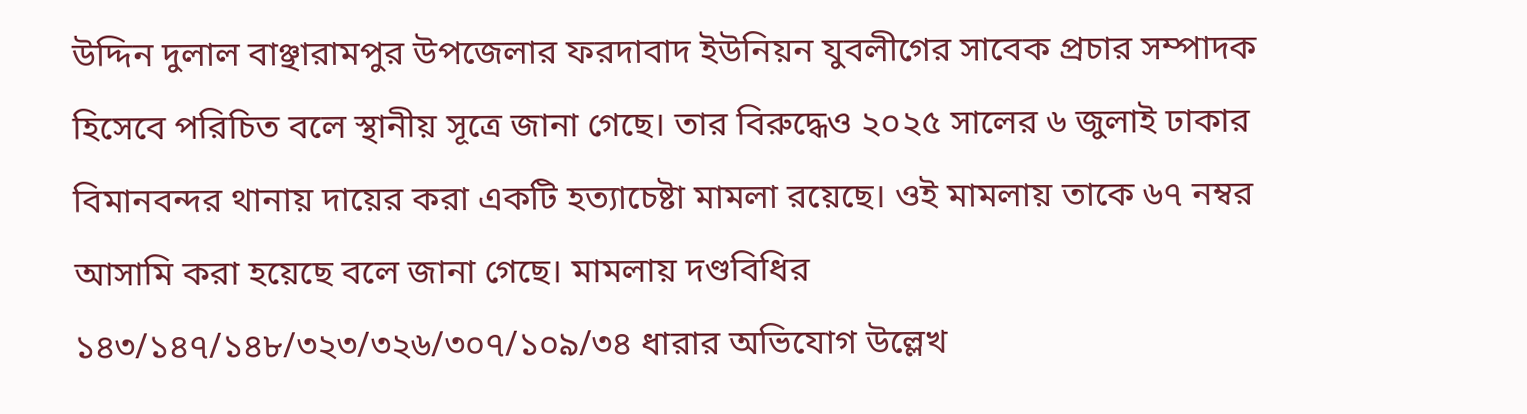উদ্দিন দুলাল বাঞ্ছারামপুর উপজেলার ফরদাবাদ ইউনিয়ন যুবলীগের সাবেক প্রচার সম্পাদক হিসেবে পরিচিত বলে স্থানীয় সূত্রে জানা গেছে। তার বিরুদ্ধেও ২০২৫ সালের ৬ জুলাই ঢাকার বিমানবন্দর থানায় দায়ের করা একটি হত্যাচেষ্টা মামলা রয়েছে। ওই মামলায় তাকে ৬৭ নম্বর আসামি করা হয়েছে বলে জানা গেছে। মামলায় দণ্ডবিধির ১৪৩/১৪৭/১৪৮/৩২৩/৩২৬/৩০৭/১০৯/৩৪ ধারার অভিযোগ উল্লেখ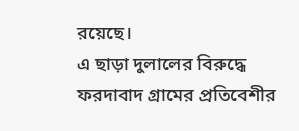রয়েছে।
এ ছাড়া দুলালের বিরুদ্ধে ফরদাবাদ গ্রামের প্রতিবেশীর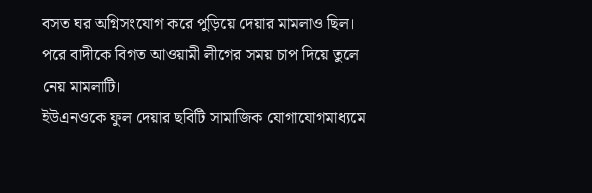বসত ঘর অগ্নিসংযোগ করে পুড়িয়ে দেয়ার মামলাও ছিল। পরে বাদীকে বিগত আওয়ামী লীগের সময় চাপ দিয়ে তুলে নেয় মামলাটি।
ইউএনওকে ফুল দেয়ার ছবিটি সামাজিক যোগাযোগমাধ্যমে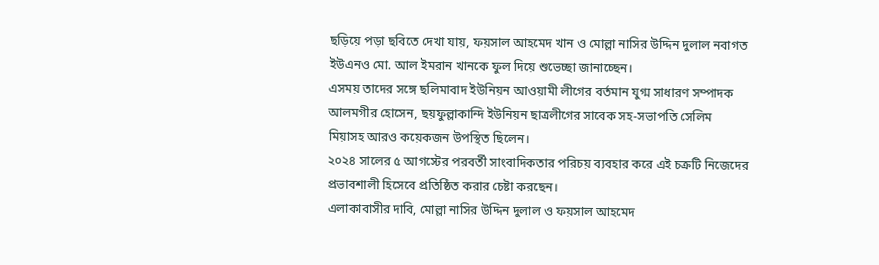ছড়িয়ে পড়া ছবিতে দেখা যায়, ফয়সাল আহমেদ খান ও মোল্লা নাসির উদ্দিন দুলাল নবাগত ইউএনও মো. আল ইমরান খানকে ফুল দিয়ে শুভেচ্ছা জানাচ্ছেন।
এসময় তাদের সঙ্গে ছলিমাবাদ ইউনিয়ন আওয়ামী লীগের বর্তমান যুগ্ম সাধারণ সম্পাদক আলমগীর হোসেন, ছয়ফুল্লাকান্দি ইউনিয়ন ছাত্রলীগের সাবেক সহ-সভাপতি সেলিম মিয়াসহ আরও কয়েকজন উপস্থিত ছিলেন।
২০২৪ সালের ৫ আগস্টের পরবর্তী সাংবাদিকতার পরিচয় ব্যবহার করে এই চক্রটি নিজেদের প্রভাবশালী হিসেবে প্রতিষ্ঠিত করার চেষ্টা করছেন।
এলাকাবাসীর দাবি, মোল্লা নাসির উদ্দিন দুলাল ও ফয়সাল আহমেদ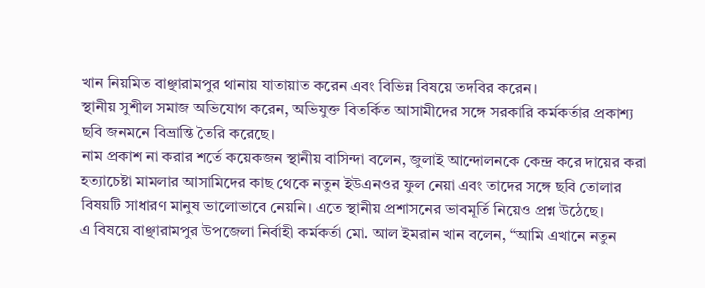খান নিয়মিত বাঞ্ছারামপুর থানায় যাতায়াত করেন এবং বিভিন্ন বিষয়ে তদবির করেন।
স্থানীয় সুশীল সমাজ অভিযোগ করেন, অভিযুক্ত বিতর্কিত আসামীদের সঙ্গে সরকারি কর্মকর্তার প্রকাশ্য ছবি জনমনে বিভ্রান্তি তৈরি করেছে।
নাম প্রকাশ না করার শর্তে কয়েকজন স্থানীয় বাসিন্দা বলেন, জুলাই আন্দোলনকে কেন্দ্র করে দায়ের করা হত্যাচেষ্টা মামলার আসামিদের কাছ থেকে নতুন ইউএনওর ফুল নেয়া এবং তাদের সঙ্গে ছবি তোলার বিষয়টি সাধারণ মানুষ ভালোভাবে নেয়নি। এতে স্থানীয় প্রশাসনের ভাবমূর্তি নিয়েও প্রশ্ন উঠেছে।
এ বিষয়ে বাঞ্ছারামপুর উপজেলা নির্বাহী কর্মকর্তা মো. আল ইমরান খান বলেন, “আমি এখানে নতুন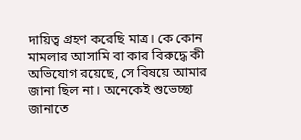দায়িত্ব গ্রহণ করেছি মাত্র। কে কোন মামলার আসামি বা কার বিরুদ্ধে কী অভিযোগ রয়েছে, সে বিষয়ে আমার জানা ছিল না। অনেকেই শুভেচ্ছা জানাতে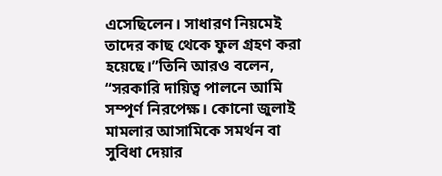এসেছিলেন। সাধারণ নিয়মেই তাদের কাছ থেকে ফুল গ্রহণ করা হয়েছে।”তিনি আরও বলেন, “সরকারি দায়িত্ব পালনে আমি সম্পূর্ণ নিরপেক্ষ। কোনো জুলাই মামলার আসামিকে সমর্থন বা সুবিধা দেয়ার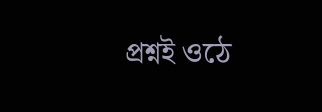প্রশ্নই ওঠে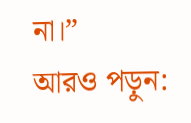না।”
আরও পড়ুন: